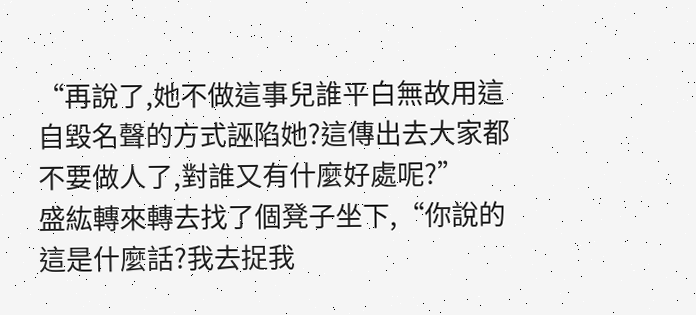“再說了,她不做這事兒誰平白無故用這自毀名聲的方式誣陷她?這傳出去大家都不要做人了,對誰又有什麼好處呢?”
盛紘轉來轉去找了個凳子坐下,“你說的這是什麼話?我去捉我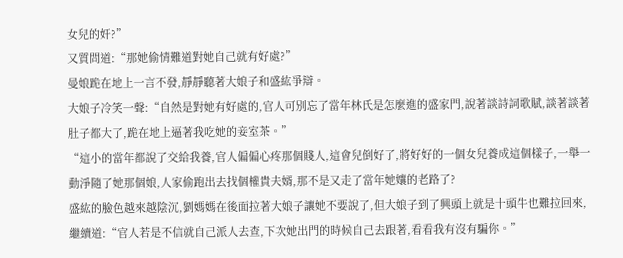女兒的奸?”
又質問道:“那她偷情難道對她自己就有好處?”
曼娘跪在地上一言不發,靜靜聽著大娘子和盛紘爭辯。
大娘子冷笑一聲:“自然是對她有好處的,官人可別忘了當年林氏是怎麼進的盛家門,說著談詩詞歌賦,談著談著肚子都大了,跪在地上逼著我吃她的妾室茶。”
“這小的當年都說了交給我養,官人偏偏心疼那個賤人,這會兒倒好了,將好好的一個女兒養成這個樣子,一舉一動淨隨了她那個娘,人家偷跑出去找個權貴夫婿,那不是又走了當年她孃的老路了?
盛紘的臉色越來越陰沉,劉媽媽在後面拉著大娘子讓她不要說了,但大娘子到了興頭上就是十頭牛也難拉回來,繼續道:“官人若是不信就自己派人去查,下次她出門的時候自己去跟著,看看我有沒有騙你。”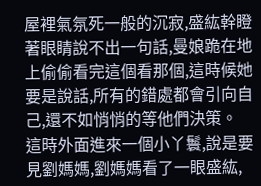屋裡氣氛死一般的沉寂,盛紘幹瞪著眼睛說不出一句話,曼娘跪在地上偷偷看完這個看那個,這時候她要是說話,所有的錯處都會引向自己,還不如悄悄的等他們決策。
這時外面進來一個小丫鬟,說是要見劉媽媽,劉媽媽看了一眼盛紘,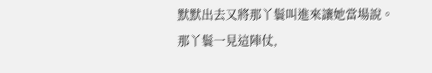默默出去又將那丫鬟叫進來讓她當場說。
那丫鬟一見這陣仗,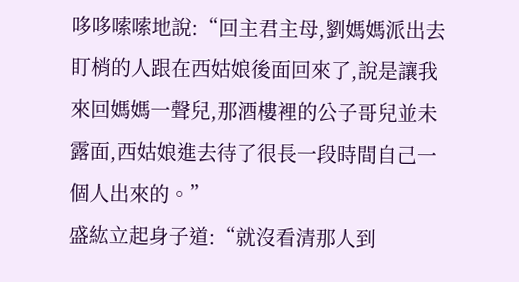哆哆嗦嗦地說:“回主君主母,劉媽媽派出去盯梢的人跟在西姑娘後面回來了,說是讓我來回媽媽一聲兒,那酒樓裡的公子哥兒並未露面,西姑娘進去待了很長一段時間自己一個人出來的。”
盛紘立起身子道:“就沒看清那人到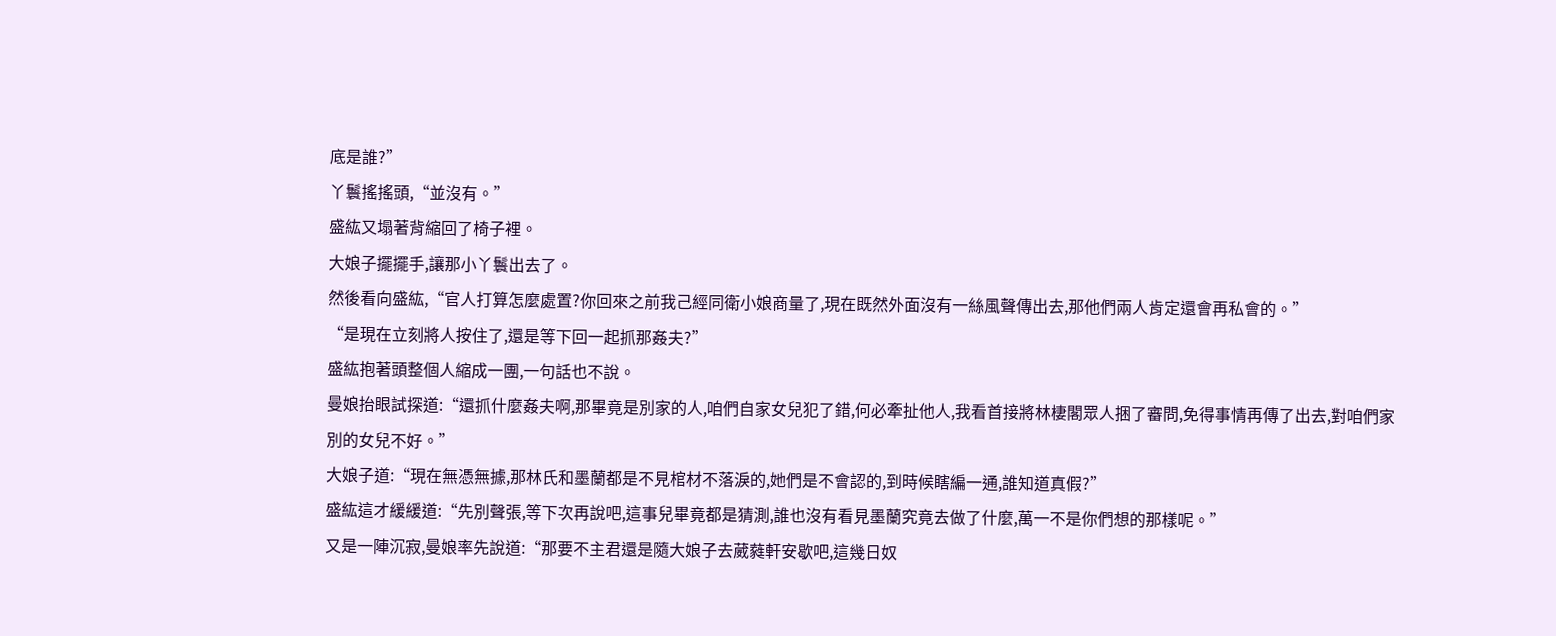底是誰?”
丫鬟搖搖頭,“並沒有。”
盛紘又塌著背縮回了椅子裡。
大娘子擺擺手,讓那小丫鬟出去了。
然後看向盛紘,“官人打算怎麼處置?你回來之前我己經同衛小娘商量了,現在既然外面沒有一絲風聲傳出去,那他們兩人肯定還會再私會的。”
“是現在立刻將人按住了,還是等下回一起抓那姦夫?”
盛紘抱著頭整個人縮成一團,一句話也不說。
曼娘抬眼試探道:“還抓什麼姦夫啊,那畢竟是別家的人,咱們自家女兒犯了錯,何必牽扯他人,我看首接將林棲閣眾人捆了審問,免得事情再傳了出去,對咱們家別的女兒不好。”
大娘子道:“現在無憑無據,那林氏和墨蘭都是不見棺材不落淚的,她們是不會認的,到時候瞎編一通,誰知道真假?”
盛紘這才緩緩道:“先別聲張,等下次再說吧,這事兒畢竟都是猜測,誰也沒有看見墨蘭究竟去做了什麼,萬一不是你們想的那樣呢。”
又是一陣沉寂,曼娘率先說道:“那要不主君還是隨大娘子去葳蕤軒安歇吧,這幾日奴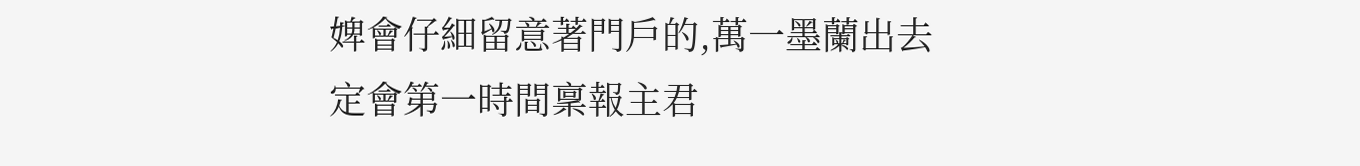婢會仔細留意著門戶的,萬一墨蘭出去定會第一時間稟報主君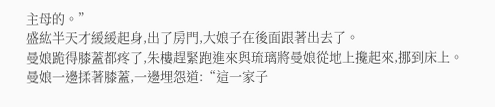主母的。”
盛紘半天才緩緩起身,出了房門,大娘子在後面跟著出去了。
曼娘跪得膝蓋都疼了,朱樓趕緊跑進來與琉璃將曼娘從地上攙起來,挪到床上。
曼娘一邊揉著膝蓋,一邊埋怨道:“這一家子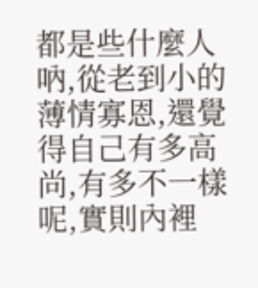都是些什麼人吶,從老到小的薄情寡恩,還覺得自己有多高尚,有多不一樣呢,實則內裡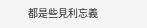都是些見利忘義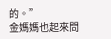的。”
金媽媽也起來問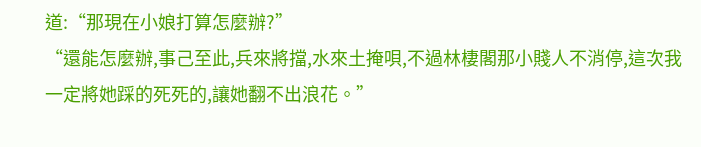道:“那現在小娘打算怎麼辦?”
“還能怎麼辦,事己至此,兵來將擋,水來土掩唄,不過林棲閣那小賤人不消停,這次我一定將她踩的死死的,讓她翻不出浪花。”